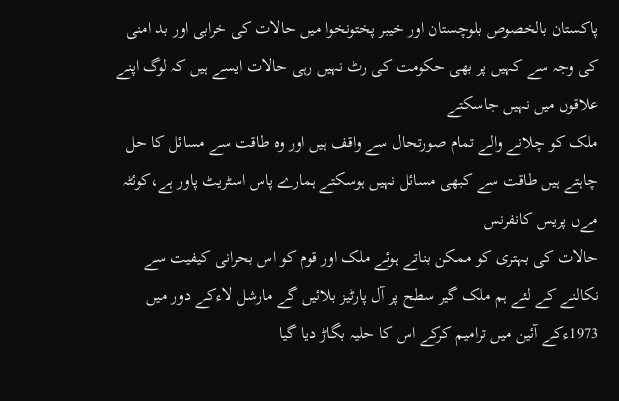پاکستان بالخصوص بلوچستان اور خیبر پختونخوا میں حالات کی خرابی اور بد امنی کی وجہ سے کہیں پر بھی حکومت کی رٹ نہیں رہی حالات ایسے ہیں کہ لوگ اپنے علاقوں میں نہیں جاسکتے
ملک کو چلانے والے تمام صورتحال سے واقف ہیں اور وہ طاقت سے مسائل کا حل چاہتے ہیں طاقت سے کبھی مسائل نہیں ہوسکتے ہمارے پاس اسٹریٹ پاور ہے،کوئٹہ مےں پریس کانفرنس
حالات کی بہتری کو ممکن بناتے ہوئے ملک اور قوم کو اس بحرانی کیفیت سے نکالنے کے لئے ہم ملک گیر سطح پر آل پارٹیز بلائیں گے مارشل لاءکے دور میں 1973ءکے آئین میں ترامیم کرکے اس کا حلیہ بگاڑ دیا گیا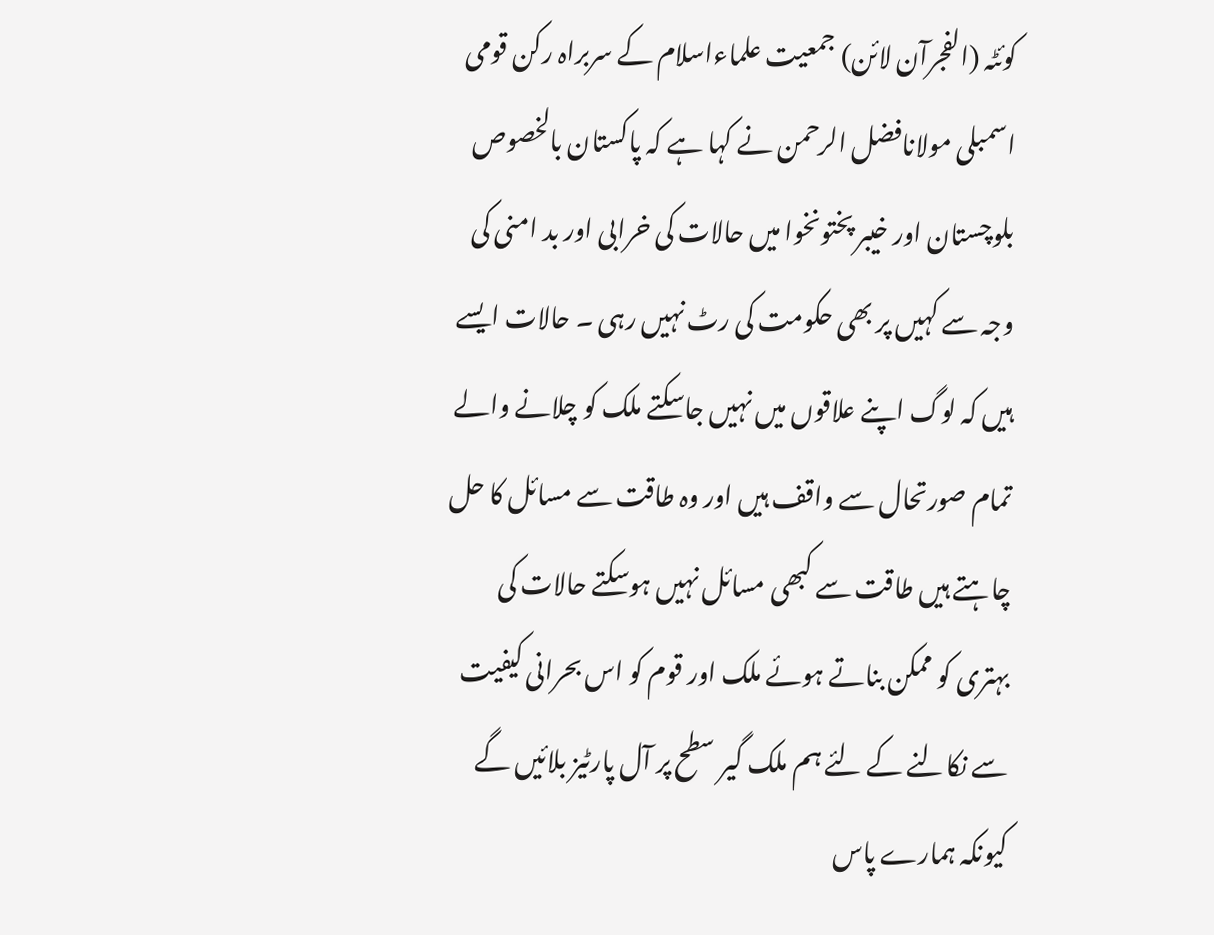کوئٹہ (الفجرآن لائن) جمعیت علماءاسلام کے سربراہ رکن قومی اسمبلی مولانافضل الرحمن نے کہا ہے کہ پاکستان بالخصوص بلوچستان اور خیبر پختونخوا میں حالات کی خرابی اور بد امنی کی وجہ سے کہیں پر بھی حکومت کی رٹ نہیں رہی ۔ حالات ایسے ہیں کہ لوگ اپنے علاقوں میں نہیں جاسکتے ملک کو چلانے والے تمام صورتحال سے واقف ہیں اور وہ طاقت سے مسائل کا حل چاہتے ہیں طاقت سے کبھی مسائل نہیں ہوسکتے حالات کی بہتری کو ممکن بناتے ہوئے ملک اور قوم کو اس بحرانی کیفیت سے نکالنے کے لئے ہم ملک گیر سطح پر آل پارٹیز بلائیں گے کیونکہ ہمارے پاس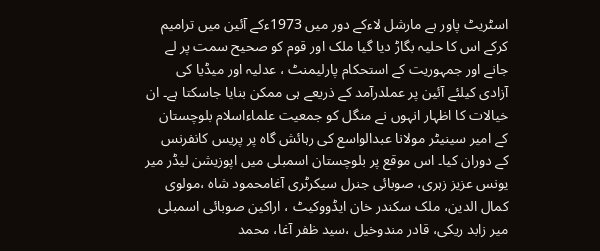اسٹریٹ پاور ہے مارشل لاءکے دور میں 1973ءکے آئین میں ترامیم کرکے اس کا حلیہ بگاڑ دیا گیا ملک اور قوم کو صحیح سمت پر لے جانے اور جمہوریت کے استحکام پارلیمنٹ ، عدلیہ اور میڈیا کی آزادی کیلئے آئین پر عملدرآمد کے ذریعے ہی ممکن بنایا جاسکتا ہے۔ ان خیالات کا اظہار انہوں نے منگل کو جمعیت علماءاسلام بلوچستان کے امیر سینیٹر مولانا عبدالواسع کی رہائش گاہ پر پریس کانفرنس کے دوران کیا۔ اس موقع پر بلوچستان اسمبلی میں اپوزیشن لیڈر میر یونس عزیز زہری، صوبائی جنرل سیکرٹری آغامحمود شاہ ،مولوی کمال الدین، ملک سکندر خان ایڈووکیٹ ، اراکین صوبائی اسمبلی میر زابد ریکی، قادر مندوخیل ،سید ظفر آغا، محمد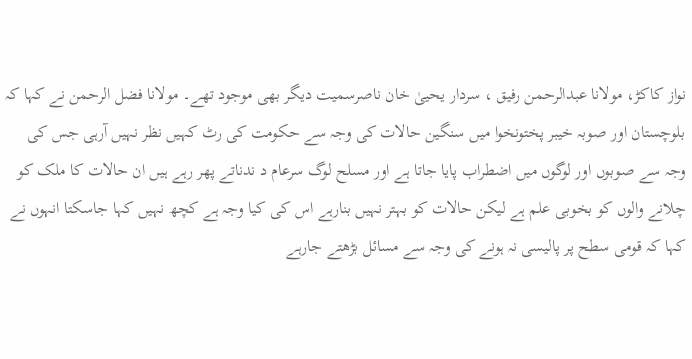نواز کاکڑ، مولانا عبدالرحمن رفیق ، سردار یحییٰ خان ناصرسمیت دیگر بھی موجود تھے۔ مولانا فضل الرحمن نے کہا کہ بلوچستان اور صوبہ خیبر پختونخوا میں سنگین حالات کی وجہ سے حکومت کی رٹ کہیں نظر نہیں آرہی جس کی وجہ سے صوبوں اور لوگوں میں اضطراب پایا جاتا ہے اور مسلح لوگ سرعام د ندناتے پھر رہے ہیں ان حالات کا ملک کو چلانے والوں کو بخوبی علم ہے لیکن حالات کو بہتر نہیں بنارہے اس کی کیا وجہ ہے کچھ نہیں کہا جاسکتا انہوں نے کہا کہ قومی سطح پر پالیسی نہ ہونے کی وجہ سے مسائل بڑھتے جارہے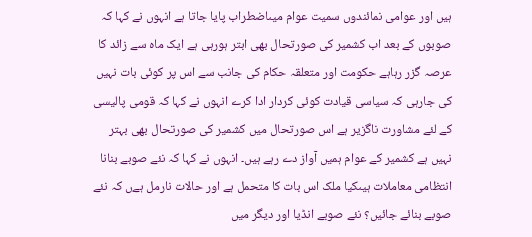ہیں اور عوامی نمائندوں سمیت عوام میںاضطراب پایا جاتا ہے انہوں نے کہا کہ صوبوں کے بعد اب کشمیر کی صورتحال بھی ابتر ہورہی ہے ایک ماہ سے زائد کا عرصہ گزر رہاہے حکومت اور متعلقہ حکام کی جانب سے اس پر کوئی بات نہیں کی جارہی کہ سیاسی قیادت کوئی کردار ادا کرے انہوں نے کہا کہ قومی پالیسی کے لئے مشاورت ناگزیر ہے اس صورتحال میں کشمیر کی صورتحال بھی بہتر نہیں ہے کشمیر کے عوام ہمیں آواز دے رہے ہیں۔ انہوں نے کہا کہ نئے صوبے بنانا انتظامی معاملات ہیںکیا ملک اس بات کا متحمل ہے اور حالات نارمل ہےں کہ نئے صوبے بنائے جائیں؟ نئے صوبے انڈیا اور دیگر میں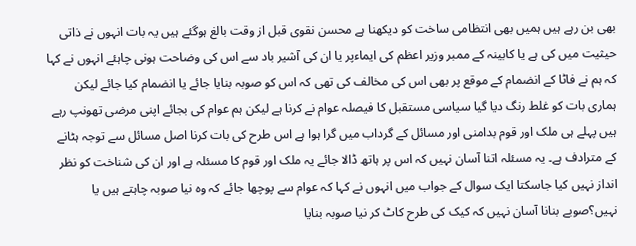بھی بن رہے ہیں ہمیں بھی انتظامی ساخت کو دیکھنا ہے محسن نقوی قبل از وقت بالغ ہوگئے ہیں یہ بات انہوں نے ذاتی حیثیت میں کی ہے یا کابینہ کے ممبر وزیر اعظم کی ایماءپر یا ان کی آشیر باد سے اس کی وضاحت ہونی چاہئے انہوں نے کہا کہ ہم نے فاٹا کے انضمام کے موقع پر بھی اس کی مخالف کی تھی کہ اس کو صوبہ بنایا جائے یا انضمام کیا جائے لیکن ہماری بات کو غلط رنگ دیا گیا سیاسی مستقبل کا فیصلہ عوام نے کرنا ہے لیکن ہم عوام کی بجائے اپنی مرضی تھونپ رہے ہیں پہلے ہی ملک اور قوم بدامنی اور مسائل کے گرداب میں گرا ہوا ہے اس طرح کی بات کرنا اصل مسائل سے توجہ ہٹانے کے مترادف ہے۔ یہ مسئلہ اتنا آسان نہیں کہ اس پر ہاتھ ڈالا جائے یہ ملک اور قوم کا مسئلہ ہے اور ان کی شناخت کو نظر انداز نہیں کیا جاسکتا ایک سوال کے جواب میں انہوں نے کہا کہ عوام سے پوچھا جائے کہ وہ نیا صوبہ چاہتے ہیں یا نہیں؟صوبے بنانا آسان نہیں کہ کیک کی طرح کاٹ کر نیا صوبہ بنایا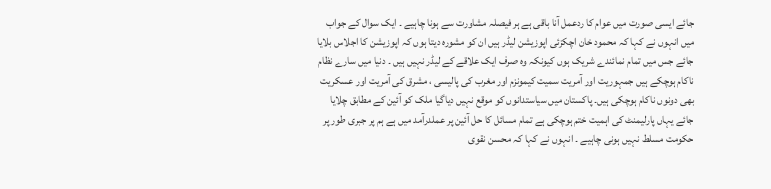جائے ایسی صورت میں عوام کا ردعمل آنا باقی ہے ہر فیصلہ مشاورت سے ہونا چاہیے ۔ ایک سوال کے جواب میں انہوں نے کہا کہ محمود خان اچکزئی اپوزیشن لیڈر ہیں ان کو مشورہ دیتا ہوں کہ اپوزیشن کا اجلاس بلایا جائے جس میں تمام نمائندے شریک ہوں کیونکہ وہ صرف ایک علاقے کے لیڈر نہیں ہیں ۔ دنیا میں سارے نظام ناکام ہوچکے ہیں جمہوریت اور آمریت سمیت کیمونزم اور مغرب کی پالیسی ، مشرق کی آمریت اور عسکریت بھی دونوں ناکام ہوچکی ہیں۔ پاکستان میں سیاستدانوں کو موقع نہیں دیاگیا ملک کو آئین کے مطابق چلایا جائے یہاں پارلیمنٹ کی اہمیت ختم ہوچکی ہے تمام مسائل کا حل آئین پر عملدرآمد میں ہے ہم پر جبری طور پر حکومت مسلط نہیں ہونی چاہیے ۔ انہوں نے کہا کہ محسن نقوی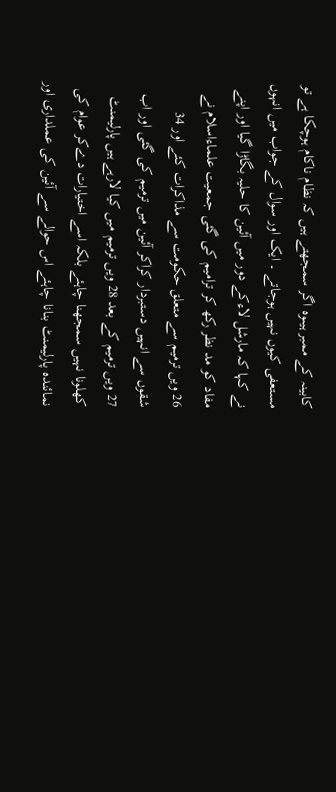کابینہ کے ممبر ہیںوہ اگر سمجھتے ہیں کہ نظام ناکام ہوچکا ہے تو مستعفی کیوں نہیں ہوجاتے ۔ ایک اور سوال کے جواب میں انہوں نے کہا کہ مارشل لاءکے دور میں آئین کا حلیہ بگاڑا گیا اور اپنے مفاد کو مد نظر رکھ کر ترامیم کی گئی جمعیت علماءاسلام نے 26 ویں ترمیم سے متعلق حکومت سے مذاکرات کئے اور 34 شقوں سے انہیں دستبردار کراکر آئین میں ترمیم کی گئی اور اب 27 ویں ترمیم کے بعد 28 ویں ترمیم میں کیا لارہے ہیں پارلیمنٹ کھلونا نہیں سمجھنا چاہئے بلکہ اسے اختیارات دےکر عوام کی نمائندہ پارلیمنٹ بنانا چاہئے اس حوالے سے آئین کی عملداری اور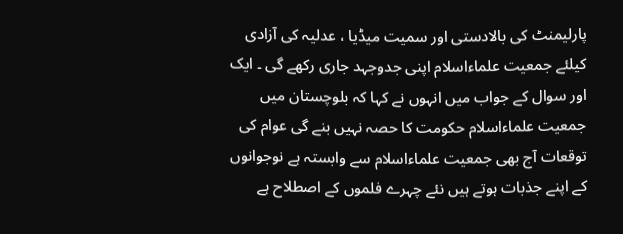پارلیمنٹ کی بالادستی اور سمیت میڈیا ، عدلیہ کی آزادی کیلئے جمعیت علماءاسلام اپنی جدوجہد جاری رکھے گی ۔ ایک اور سوال کے جواب میں انہوں نے کہا کہ بلوچستان میں جمعیت علماءاسلام حکومت کا حصہ نہیں بنے گی عوام کی توقعات آج بھی جمعیت علماءاسلام سے وابستہ ہے نوجوانوں کے اپنے جذبات ہوتے ہیں نئے چہرے فلموں کے اصطلاح ہے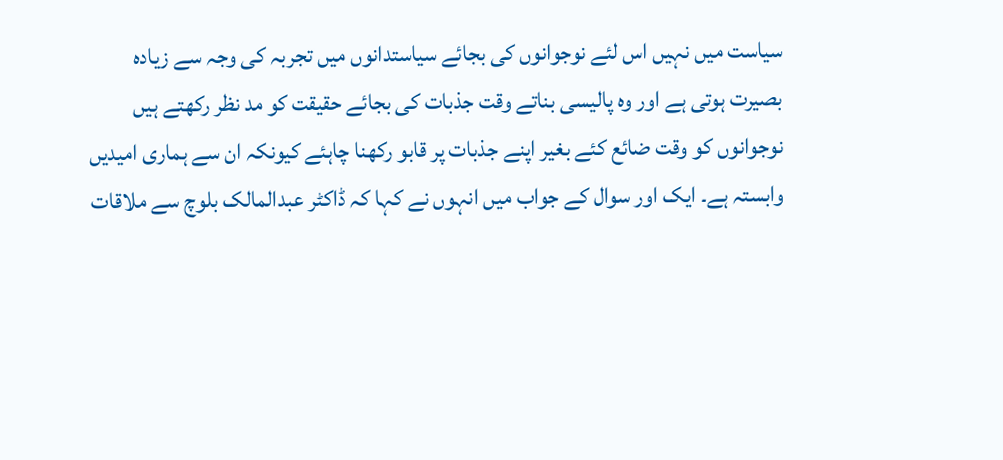سیاست میں نہیں اس لئے نوجوانوں کی بجائے سیاستدانوں میں تجربہ کی وجہ سے زیادہ بصیرت ہوتی ہے اور وہ پالیسی بناتے وقت جذبات کی بجائے حقیقت کو مد نظر رکھتے ہیں نوجوانوں کو وقت ضائع کئے بغیر اپنے جذبات پر قابو رکھنا چاہئے کیونکہ ان سے ہماری امیدیں وابستہ ہے۔ ایک اور سوال کے جواب میں انہوں نے کہا کہ ڈاکٹر عبدالمالک بلوچ سے ملاقات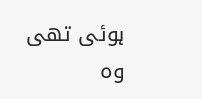ہوئی تھی وہ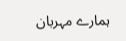ہمارے مہربان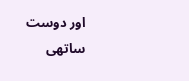اور دوست ساتھی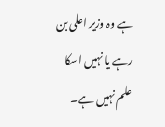ہے وہ وزیر اعلی بن رہے یا نہیں اسکا علم نہیں ہے۔